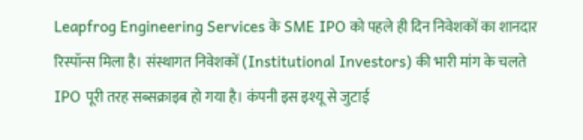Leapfrog Engineering Services के SME IPO को पहले ही दिन निवेशकों का शानदार रिस्पॉन्स मिला है। संस्थागत निवेशकों (Institutional Investors) की भारी मांग के चलते IPO पूरी तरह सब्सक्राइब हो गया है। कंपनी इस इश्यू से जुटाई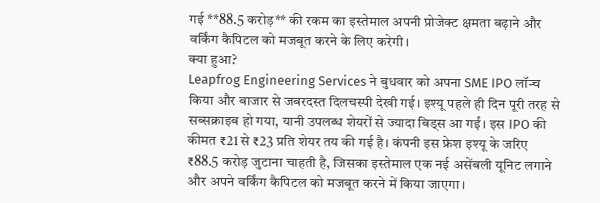गई **88.5 करोड़** की रकम का इस्तेमाल अपनी प्रोजेक्ट क्षमता बढ़ाने और वर्किंग कैपिटल को मजबूत करने के लिए करेगी।
क्या हुआ?
Leapfrog Engineering Services ने बुधवार को अपना SME IPO लॉन्च किया और बाजार से जबरदस्त दिलचस्पी देखी गई। इश्यू पहले ही दिन पूरी तरह से सब्सक्राइब हो गया, यानी उपलब्ध शेयरों से ज्यादा बिड्स आ गईं। इस IPO की कीमत ₹21 से ₹23 प्रति शेयर तय की गई है। कंपनी इस फ्रेश इश्यू के जरिए ₹88.5 करोड़ जुटाना चाहती है, जिसका इस्तेमाल एक नई असेंबली यूनिट लगाने और अपने वर्किंग कैपिटल को मजबूत करने में किया जाएगा।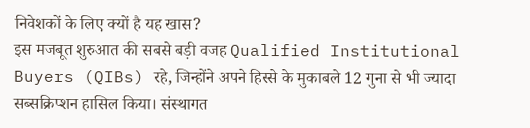निवेशकों के लिए क्यों है यह खास?
इस मजबूत शुरुआत की सबसे बड़ी वजह Qualified Institutional Buyers (QIBs) रहे, जिन्होंने अपने हिस्से के मुकाबले 12 गुना से भी ज्यादा सब्सक्रिप्शन हासिल किया। संस्थागत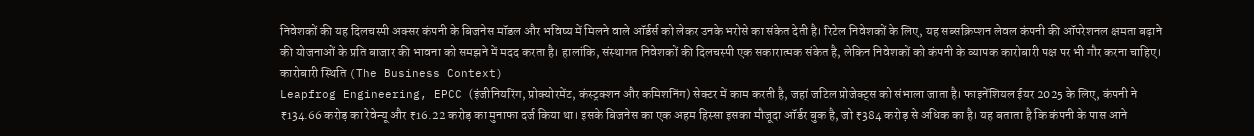निवेशकों की यह दिलचस्पी अक्सर कंपनी के बिजनेस मॉडल और भविष्य में मिलने वाले ऑर्डर्स को लेकर उनके भरोसे का संकेत देती है। रिटेल निवेशकों के लिए, यह सब्सक्रिप्शन लेवल कंपनी की ऑपरेशनल क्षमता बढ़ाने की योजनाओं के प्रति बाजार की भावना को समझने में मदद करता है। हालांकि, संस्थागत निवेशकों की दिलचस्पी एक सकारात्मक संकेत है, लेकिन निवेशकों को कंपनी के व्यापक कारोबारी पक्ष पर भी गौर करना चाहिए।
कारोबारी स्थिति (The Business Context)
Leapfrog Engineering, EPCC (इंजीनियरिंग, प्रोक्योरमेंट, कंस्ट्रक्शन और कमिशनिंग) सेक्टर में काम करती है, जहां जटिल प्रोजेक्ट्स को संभाला जाता है। फाइनेंशियल ईयर 2025 के लिए, कंपनी ने ₹134.66 करोड़ का रेवेन्यू और ₹16.22 करोड़ का मुनाफा दर्ज किया था। इसके बिजनेस का एक अहम हिस्सा इसका मौजूदा ऑर्डर बुक है, जो ₹384 करोड़ से अधिक का है। यह बताता है कि कंपनी के पास आने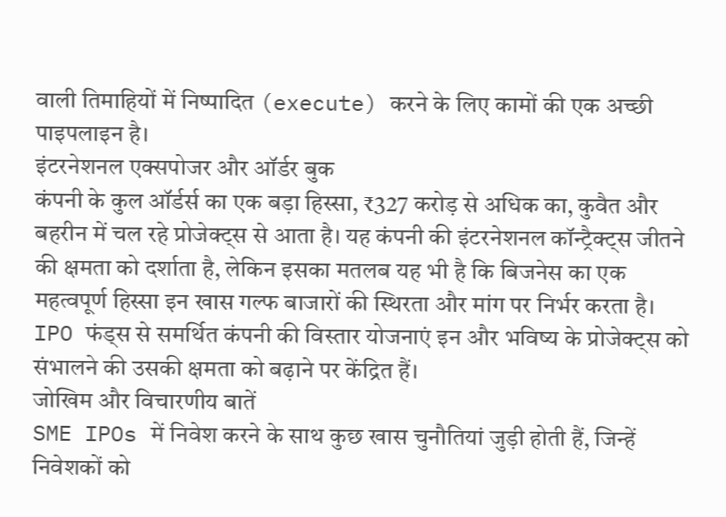वाली तिमाहियों में निष्पादित (execute) करने के लिए कामों की एक अच्छी पाइपलाइन है।
इंटरनेशनल एक्सपोजर और ऑर्डर बुक
कंपनी के कुल ऑर्डर्स का एक बड़ा हिस्सा, ₹327 करोड़ से अधिक का, कुवैत और बहरीन में चल रहे प्रोजेक्ट्स से आता है। यह कंपनी की इंटरनेशनल कॉन्ट्रैक्ट्स जीतने की क्षमता को दर्शाता है, लेकिन इसका मतलब यह भी है कि बिजनेस का एक महत्वपूर्ण हिस्सा इन खास गल्फ बाजारों की स्थिरता और मांग पर निर्भर करता है। IPO फंड्स से समर्थित कंपनी की विस्तार योजनाएं इन और भविष्य के प्रोजेक्ट्स को संभालने की उसकी क्षमता को बढ़ाने पर केंद्रित हैं।
जोखिम और विचारणीय बातें
SME IPOs में निवेश करने के साथ कुछ खास चुनौतियां जुड़ी होती हैं, जिन्हें निवेशकों को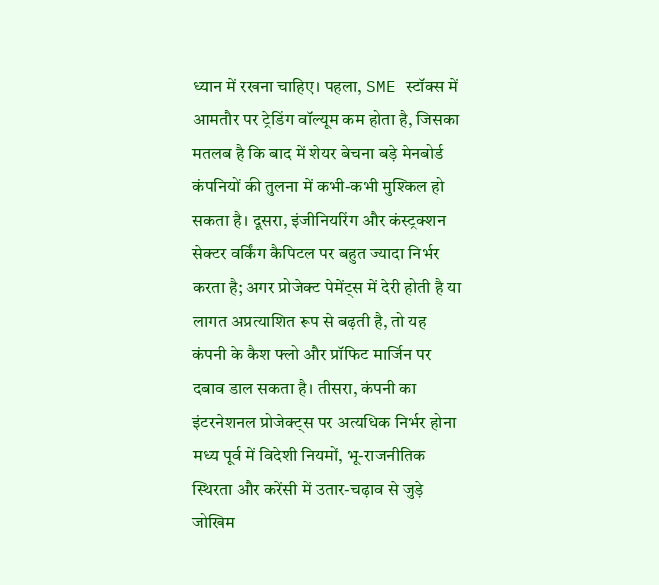ध्यान में रखना चाहिए। पहला, SME स्टॉक्स में आमतौर पर ट्रेडिंग वॉल्यूम कम होता है, जिसका मतलब है कि बाद में शेयर बेचना बड़े मेनबोर्ड कंपनियों की तुलना में कभी-कभी मुश्किल हो सकता है। दूसरा, इंजीनियरिंग और कंस्ट्रक्शन सेक्टर वर्किंग कैपिटल पर बहुत ज्यादा निर्भर करता है; अगर प्रोजेक्ट पेमेंट्स में देरी होती है या लागत अप्रत्याशित रूप से बढ़ती है, तो यह कंपनी के कैश फ्लो और प्रॉफिट मार्जिन पर दबाव डाल सकता है। तीसरा, कंपनी का इंटरनेशनल प्रोजेक्ट्स पर अत्यधिक निर्भर होना मध्य पूर्व में विदेशी नियमों, भू-राजनीतिक स्थिरता और करेंसी में उतार-चढ़ाव से जुड़े जोखिम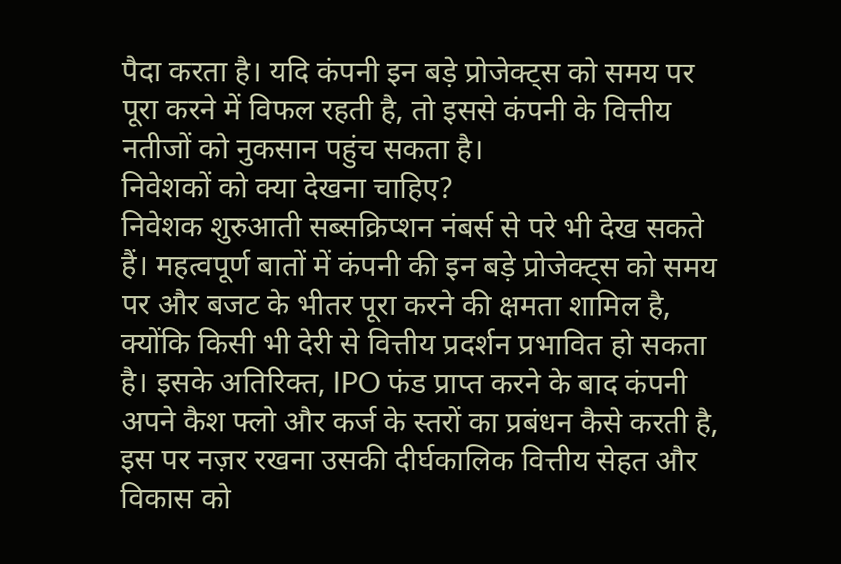पैदा करता है। यदि कंपनी इन बड़े प्रोजेक्ट्स को समय पर पूरा करने में विफल रहती है, तो इससे कंपनी के वित्तीय नतीजों को नुकसान पहुंच सकता है।
निवेशकों को क्या देखना चाहिए?
निवेशक शुरुआती सब्सक्रिप्शन नंबर्स से परे भी देख सकते हैं। महत्वपूर्ण बातों में कंपनी की इन बड़े प्रोजेक्ट्स को समय पर और बजट के भीतर पूरा करने की क्षमता शामिल है, क्योंकि किसी भी देरी से वित्तीय प्रदर्शन प्रभावित हो सकता है। इसके अतिरिक्त, IPO फंड प्राप्त करने के बाद कंपनी अपने कैश फ्लो और कर्ज के स्तरों का प्रबंधन कैसे करती है, इस पर नज़र रखना उसकी दीर्घकालिक वित्तीय सेहत और विकास को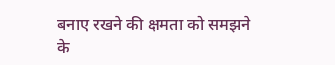बनाए रखने की क्षमता को समझने के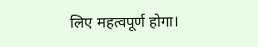लिए महत्वपूर्ण होगा।